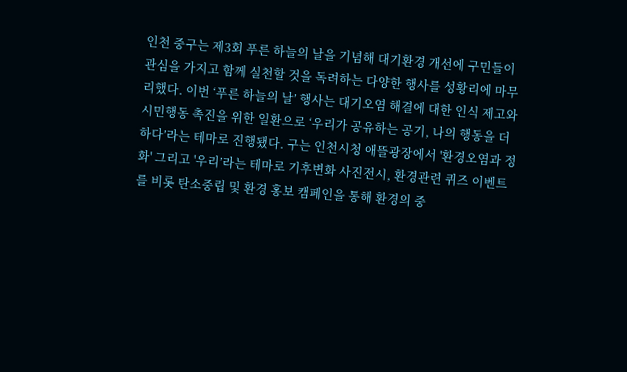인천 중구는 제3회 푸른 하늘의 날을 기념해 대기환경 개선에 구민들이 관심을 가지고 함께 실천할 것을 독려하는 다양한 행사를 성황리에 마무리했다. 이번 ‘푸른 하늘의 날’ 행사는 대기오염 해결에 대한 인식 제고와 시민행동 촉진을 위한 일환으로 ‘우리가 공유하는 공기, 나의 행동을 더하다’라는 테마로 진행됐다. 구는 인천시청 애뜰광장에서 '환경오염과 정화' 그리고 '우리’라는 테마로 기후변화 사진전시, 환경관련 퀴즈 이벤트를 비롯 탄소중립 및 환경 홍보 캠페인을 통해 환경의 중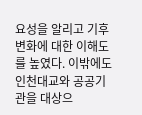요성을 알리고 기후변화에 대한 이해도를 높였다. 이밖에도 인천대교와 공공기관을 대상으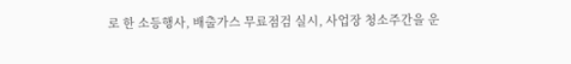로 한 소등행사, 배출가스 무료점검 실시, 사업장 청소주간을 운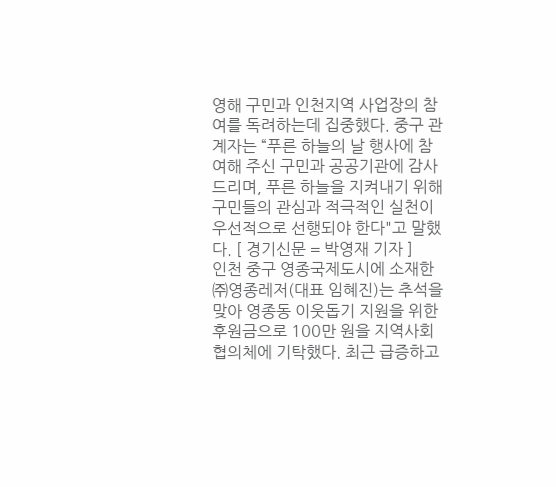영해 구민과 인천지역 사업장의 참여를 독려하는데 집중했다. 중구 관계자는 “푸른 하늘의 날 행사에 참여해 주신 구민과 공공기관에 감사드리며, 푸른 하늘을 지켜내기 위해 구민들의 관심과 적극적인 실천이 우선적으로 선행되야 한다"고 말했다. [ 경기신문 = 박영재 기자 ]
인천 중구 영종국제도시에 소재한 ㈜영종레저(대표 임혜진)는 추석을 맞아 영종동 이웃돕기 지원을 위한 후원금으로 100만 원을 지역사회협의체에 기탁했다. 최근 급증하고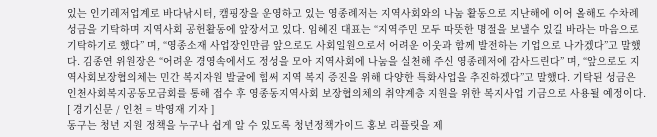있는 인기레저업계로 바다낚시터, 캠핑장을 운영하고 있는 영종례저는 지역사회와의 나눔 활동으로 지난해에 이어 올해도 수차례 성금을 기탁하며 지역사회 공헌활동에 앞장서고 있다. 임혜진 대표는 “지역주민 모두 따뜻한 명절을 보낼수 있길 바라는 마음으로 기탁하기로 했다” 며, “영종소재 사업장인만큼 앞으로도 사회일원으로서 어려운 이웃과 함께 발전하는 기업으로 나가겠다”고 말했다. 김종연 위원장은 “어려운 경영속에서도 정성을 모아 지역사회에 나눔을 실천해 주신 영종레저에 감사드린다” 며, “앞으로도 지역사회보장협의체는 민간 복지자원 발굴에 힘써 지역 복지 증진을 위해 다양한 특화사업을 추진하겠다”고 말했다. 기탁된 성금은 인천사회복지공동모금회를 통해 접수 후 영종동지역사회 보장협의체의 취약계층 지원을 위한 복지사업 기금으로 사용될 예정이다. [ 경기신문 / 인천 = 박영재 기자 ]
동구는 청년 지원 정책을 누구나 쉽게 알 수 있도록 청년정책가이드 홍보 리플릿을 제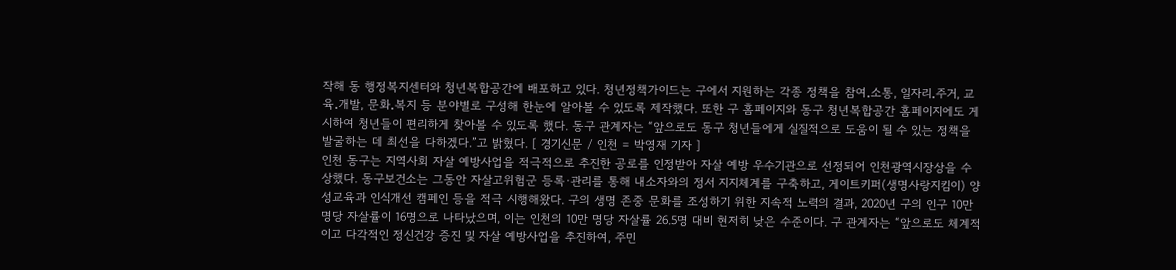작해 동 행정복지센터와 청년복합공간에 배포하고 있다. 청년정책가이드는 구에서 지원하는 각종 정책을 참여․소통, 일자리․주거, 교육․개발, 문화․복지 등 분야별로 구성해 한눈에 알아볼 수 있도록 제작했다. 또한 구 홈페이지와 동구 청년복합공간 홈페이지에도 게시하여 청년들이 편리하게 찾아볼 수 있도록 했다. 동구 관계자는 “앞으로도 동구 청년들에게 실질적으로 도움이 될 수 있는 정책을 발굴하는 데 최선을 다하겠다.”고 밝혔다. [ 경기신문 / 인천 = 박영재 기자 ]
인천 동구는 지역사회 자살 예방사업을 적극적으로 추진한 공로를 인정받아 자살 예방 우수기관으로 선정되어 인천광역시장상을 수상했다. 동구보건소는 그동안 자살고위험군 등록·관리를 통해 내소자와의 정서 지지체계를 구축하고, 게이트키퍼(생명사랑지킴이) 양성교육과 인식개선 캠페인 등을 적극 시행해왔다. 구의 생명 존중 문화를 조성하기 위한 지속적 노력의 결과, 2020년 구의 인구 10만 명당 자살률이 16명으로 나타났으며, 이는 인천의 10만 명당 자살률 26.5명 대비 현저히 낮은 수준이다. 구 관계자는 “앞으로도 체계적이고 다각적인 정신건강 증진 및 자살 예방사업을 추진하여, 주민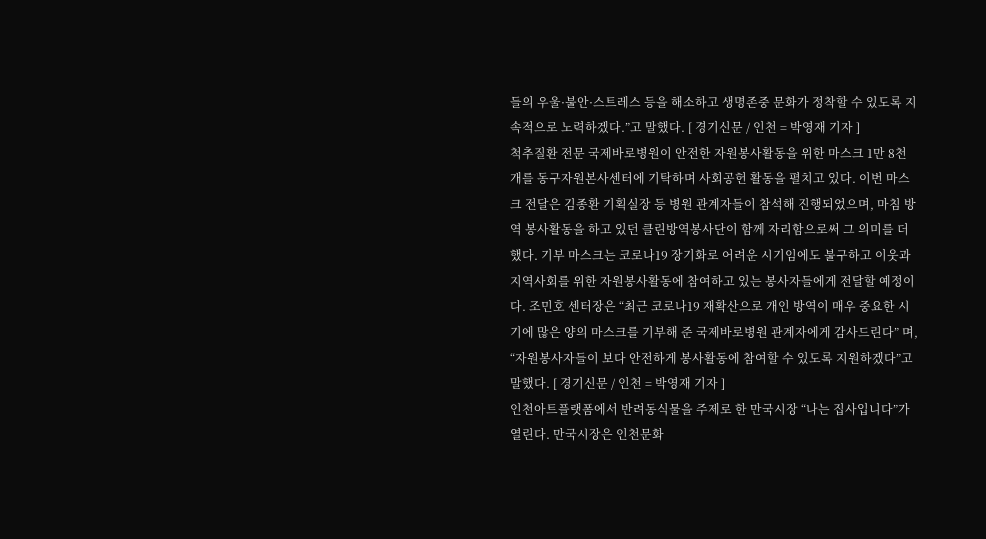들의 우울·불안·스트레스 등을 해소하고 생명존중 문화가 정착할 수 있도록 지속적으로 노력하겠다.”고 말했다. [ 경기신문 / 인천 = 박영재 기자 ]
척추질환 전문 국제바로병원이 안전한 자원봉사활동을 위한 마스크 1만 8천 개를 동구자원본사센터에 기탁하며 사회공헌 활동을 펼치고 있다. 이번 마스크 전달은 김종환 기획실장 등 병원 관계자들이 참석해 진행되었으며, 마침 방역 봉사활동을 하고 있던 클린방역봉사단이 함께 자리함으로써 그 의미를 더했다. 기부 마스크는 코로나19 장기화로 어려운 시기임에도 불구하고 이웃과 지역사회를 위한 자원봉사활동에 참여하고 있는 봉사자들에게 전달할 예정이다. 조민호 센터장은 “최근 코로나19 재확산으로 개인 방역이 매우 중요한 시기에 많은 양의 마스크를 기부해 준 국제바로병원 관계자에게 감사드린다” 며, “자원봉사자들이 보다 안전하게 봉사활동에 참여할 수 있도록 지원하겠다”고 말했다. [ 경기신문 / 인천 = 박영재 기자 ]
인천아트플랫폼에서 반려동식물을 주제로 한 만국시장 “나는 집사입니다”가 열린다. 만국시장은 인천문화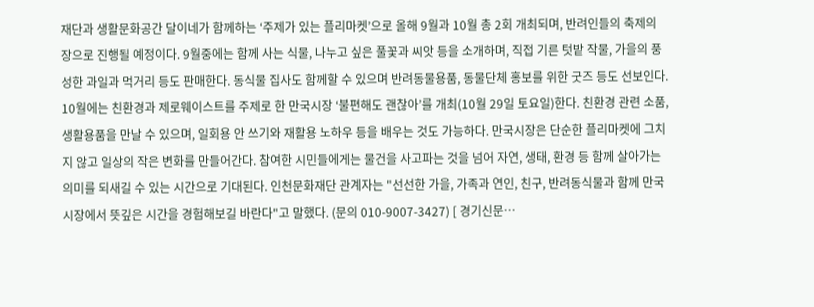재단과 생활문화공간 달이네가 함께하는 ‘주제가 있는 플리마켓’으로 올해 9월과 10월 총 2회 개최되며, 반려인들의 축제의 장으로 진행될 예정이다. 9월중에는 함께 사는 식물, 나누고 싶은 풀꽃과 씨앗 등을 소개하며, 직접 기른 텃밭 작물, 가을의 풍성한 과일과 먹거리 등도 판매한다. 동식물 집사도 함께할 수 있으며 반려동물용품, 동물단체 홍보를 위한 굿즈 등도 선보인다. 10월에는 친환경과 제로웨이스트를 주제로 한 만국시장 ‘불편해도 괜찮아’를 개최(10월 29일 토요일)한다. 친환경 관련 소품, 생활용품을 만날 수 있으며, 일회용 안 쓰기와 재활용 노하우 등을 배우는 것도 가능하다. 만국시장은 단순한 플리마켓에 그치지 않고 일상의 작은 변화를 만들어간다. 참여한 시민들에게는 물건을 사고파는 것을 넘어 자연, 생태, 환경 등 함께 살아가는 의미를 되새길 수 있는 시간으로 기대된다. 인천문화재단 관계자는 "선선한 가을, 가족과 연인, 친구, 반려동식물과 함께 만국시장에서 뜻깊은 시간을 경험해보길 바란다"고 말했다. (문의 010-9007-3427) [ 경기신문…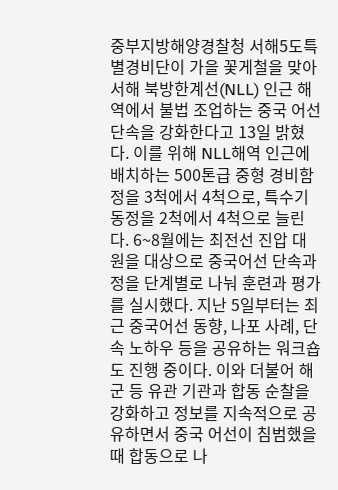중부지방해양경찰청 서해5도특별경비단이 가을 꽃게철을 맞아 서해 북방한계선(NLL) 인근 해역에서 불법 조업하는 중국 어선 단속을 강화한다고 13일 밝혔다. 이를 위해 NLL해역 인근에 배치하는 500톤급 중형 경비함정을 3척에서 4척으로, 특수기동정을 2척에서 4척으로 늘린다. 6~8월에는 최전선 진압 대원을 대상으로 중국어선 단속과정을 단계별로 나눠 훈련과 평가를 실시했다. 지난 5일부터는 최근 중국어선 동향, 나포 사례, 단속 노하우 등을 공유하는 워크숍도 진행 중이다. 이와 더불어 해군 등 유관 기관과 합동 순찰을 강화하고 정보를 지속적으로 공유하면서 중국 어선이 침범했을 때 합동으로 나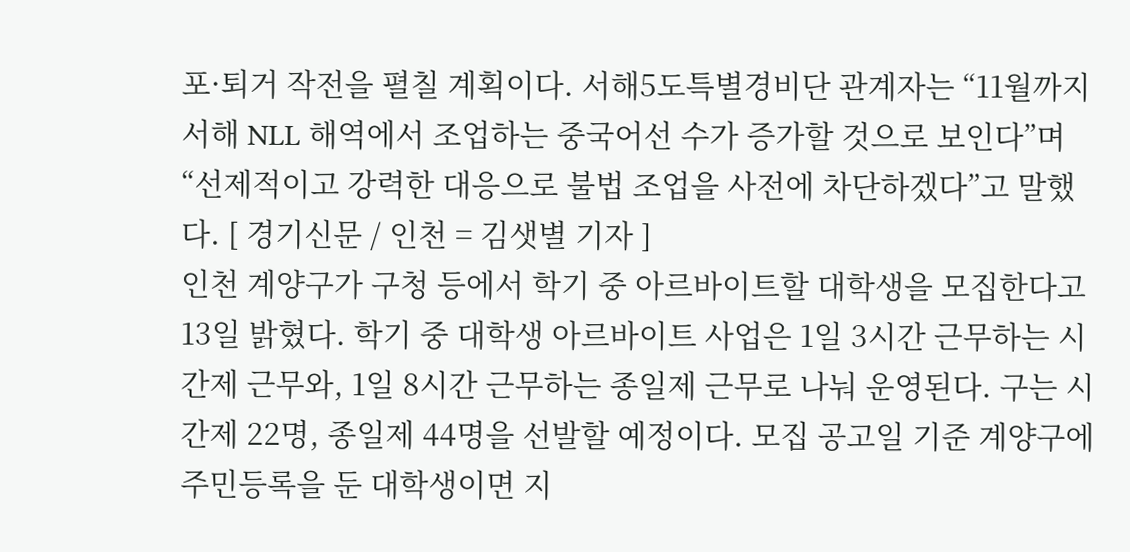포·퇴거 작전을 펼칠 계획이다. 서해5도특별경비단 관계자는 “11월까지 서해 NLL 해역에서 조업하는 중국어선 수가 증가할 것으로 보인다”며 “선제적이고 강력한 대응으로 불법 조업을 사전에 차단하겠다”고 말했다. [ 경기신문 / 인천 = 김샛별 기자 ]
인천 계양구가 구청 등에서 학기 중 아르바이트할 대학생을 모집한다고 13일 밝혔다. 학기 중 대학생 아르바이트 사업은 1일 3시간 근무하는 시간제 근무와, 1일 8시간 근무하는 종일제 근무로 나눠 운영된다. 구는 시간제 22명, 종일제 44명을 선발할 예정이다. 모집 공고일 기준 계양구에 주민등록을 둔 대학생이면 지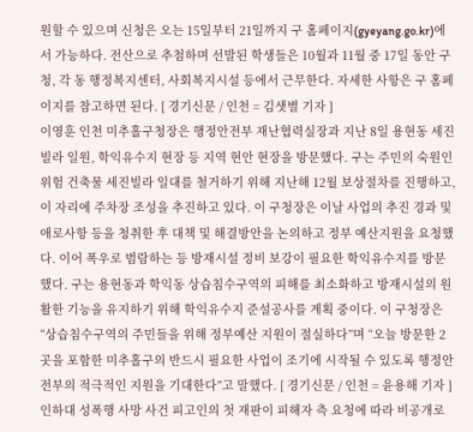원할 수 있으며 신청은 오는 15일부터 21일까지 구 홈페이지(gyeyang.go.kr)에서 가능하다. 전산으로 추첨하며 선발된 학생들은 10월과 11월 중 17일 동안 구청, 각 동 행정복지센터, 사회복지시설 등에서 근무한다. 자세한 사항은 구 홈페이지를 참고하면 된다. [ 경기신문 / 인천 = 김샛별 기자 ]
이영훈 인천 미추홀구청장은 행정안전부 재난협력실장과 지난 8일 용현동 세진빌라 일원, 학익유수지 현장 등 지역 현안 현장을 방문했다. 구는 주민의 숙원인 위험 건축물 세진빌라 일대를 철거하기 위해 지난해 12월 보상절차를 진행하고, 이 자리에 주차장 조성을 추진하고 있다. 이 구청장은 이날 사업의 추진 경과 및 애로사항 등을 청취한 후 대책 및 해결방안을 논의하고 정부 예산지원을 요청했다. 이어 폭우로 범람하는 등 방재시설 정비 보강이 필요한 학익유수지를 방문했다. 구는 용현동과 학익동 상습침수구역의 피해를 최소화하고 방재시설의 원활한 기능을 유지하기 위해 학익유수지 준설공사를 계획 중이다. 이 구청장은 “상습침수구역의 주민들을 위해 정부예산 지원이 절실하다”며 “오늘 방문한 2곳을 포함한 미추홀구의 반드시 필요한 사업이 조기에 시작될 수 있도록 행정안전부의 적극적인 지원을 기대한다”고 말했다. [ 경기신문 / 인천 = 윤용해 기자 ]
인하대 성폭행 사망 사건 피고인의 첫 재판이 피해자 측 요청에 따라 비공개로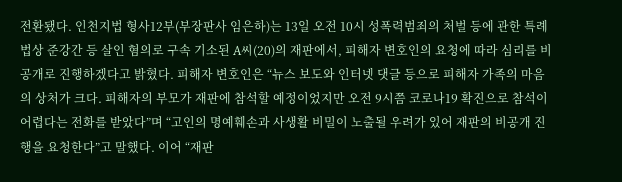전환됐다. 인천지법 형사12부(부장판사 임은하)는 13일 오전 10시 성폭력범죄의 처벌 등에 관한 특례법상 준강간 등 살인 혐의로 구속 기소된 A씨(20)의 재판에서, 피해자 변호인의 요청에 따라 심리를 비공개로 진행하겠다고 밝혔다. 피해자 변호인은 “뉴스 보도와 인터넷 댓글 등으로 피해자 가족의 마음의 상처가 크다. 피해자의 부모가 재판에 참석할 예정이었지만 오전 9시쯤 코로나19 확진으로 참석이 어렵다는 전화를 받았다”며 “고인의 명예훼손과 사생활 비밀이 노출될 우려가 있어 재판의 비공개 진행을 요청한다”고 말했다. 이어 “재판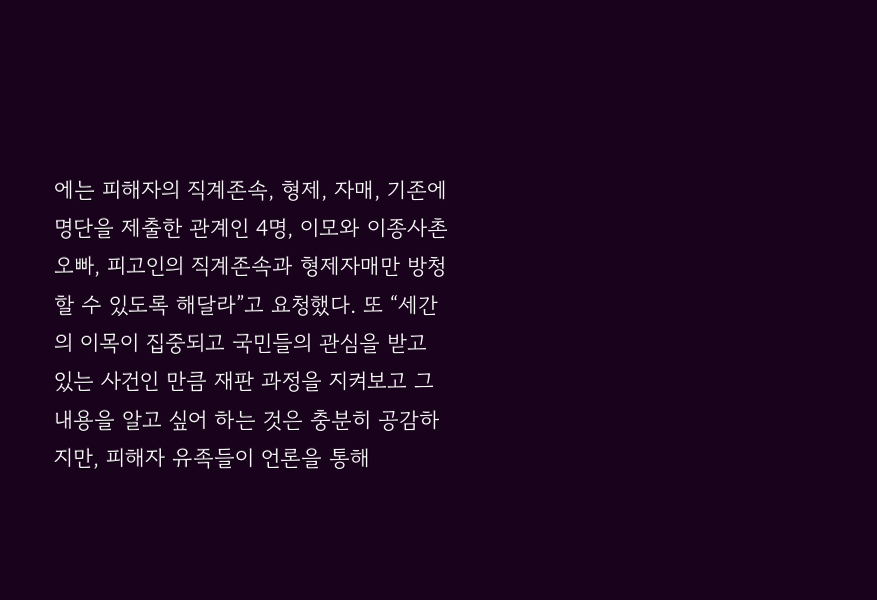에는 피해자의 직계존속, 형제, 자매, 기존에 명단을 제출한 관계인 4명, 이모와 이종사촌오빠, 피고인의 직계존속과 형제자매만 방청할 수 있도록 해달라”고 요청했다. 또 “세간의 이목이 집중되고 국민들의 관심을 받고 있는 사건인 만큼 재판 과정을 지켜보고 그 내용을 알고 싶어 하는 것은 충분히 공감하지만, 피해자 유족들이 언론을 통해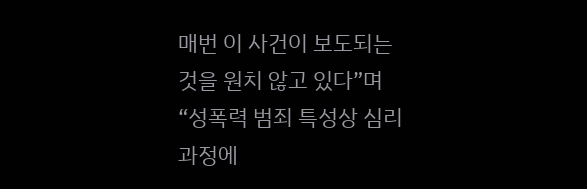매번 이 사건이 보도되는 것을 원치 않고 있다”며 “성폭력 범죄 특성상 심리 과정에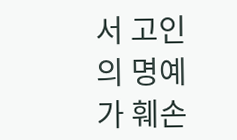서 고인의 명예가 훼손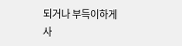되거나 부득이하게 사